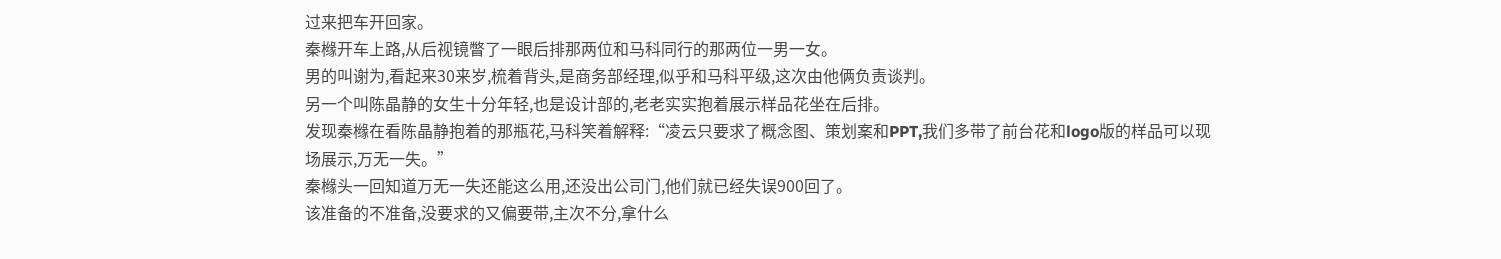过来把车开回家。
秦橼开车上路,从后视镜瞥了一眼后排那两位和马科同行的那两位一男一女。
男的叫谢为,看起来30来岁,梳着背头,是商务部经理,似乎和马科平级,这次由他俩负责谈判。
另一个叫陈晶静的女生十分年轻,也是设计部的,老老实实抱着展示样品花坐在后排。
发现秦橼在看陈晶静抱着的那瓶花,马科笑着解释:“凌云只要求了概念图、策划案和PPT,我们多带了前台花和logo版的样品可以现场展示,万无一失。”
秦橼头一回知道万无一失还能这么用,还没出公司门,他们就已经失误900回了。
该准备的不准备,没要求的又偏要带,主次不分,拿什么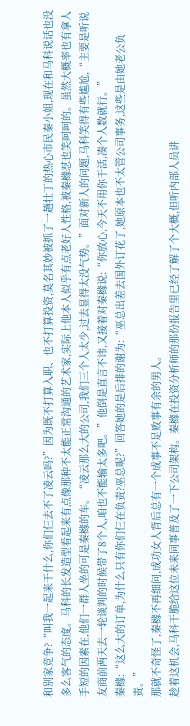和别家竞争?“叫我一起来干什么,你们仨去不了凌云吗?”因为既不打算入职、也不打算投资,莫名其妙被抓了一趟壮丁的热心市民秦小姐,现在和马科说话也没多么客气的态度。马科的长发造型看起来有点像那种不太能正常沟通的艺术家,实际上他本人似乎有点老好人性格,被秦橼怼也笑呵呵的。虽然大概率也有拿人手短的因素在,他们一群人坐的可是秦橼的车。“凌云那么大的公司,我们三个人太少,过去显得太没气势。”面对新人的问题,马科笑得有些尴尬,“主要是听说友商前两天去一轮谈判的时候带了8个人,咱也不能输太多吧。”他倒是直言不讳,又接着对秦橼说:“你放心,今天不用你干活,凑个人数就行。”
秦橼:“这么大的订单,为什么只有你们仨在负责?巫总呢?”回答她的是后排的谢为:“巫总出差去国外订花了,她原本也不太管公司事务,这些是由她老公负责。”
那就不奇怪了,秦橼不再细问,成功女人背后总有一个成事不足败事有余的男人。
趁着这机会,马科干脆给这位未来同事普及了一下公司架构。秦橼在投资分析师的那份报告里已经了解了个大概,但听内部人员讲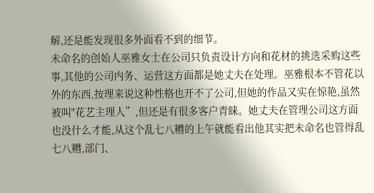解,还是能发现很多外面看不到的细节。
未命名的创始人巫雅女士在公司只负责设计方向和花材的挑选采购这些事,其他的公司内务、运营这方面都是她丈夫在处理。巫雅根本不管花以外的东西,按理来说这种性格也开不了公司,但她的作品又实在惊艳,虽然被叫"花艺主理人”,但还是有很多客户青睐。她丈夫在管理公司这方面也没什么才能,从这个乱七八糟的上午就能看出他其实把未命名也管得乱七八糟,部门、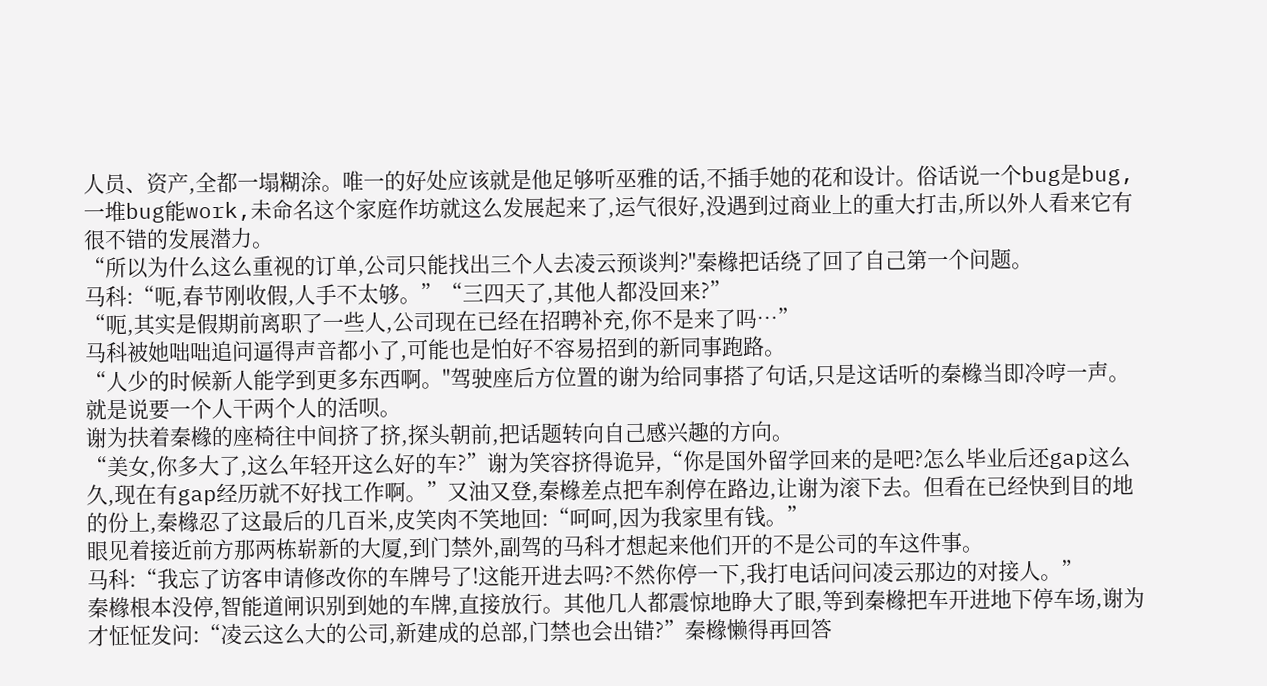人员、资产,全都一塌糊涂。唯一的好处应该就是他足够听巫雅的话,不插手她的花和设计。俗话说一个bug是bug,一堆bug能work,未命名这个家庭作坊就这么发展起来了,运气很好,没遇到过商业上的重大打击,所以外人看来它有很不错的发展潜力。
“所以为什么这么重视的订单,公司只能找出三个人去凌云预谈判?"秦橼把话绕了回了自己第一个问题。
马科:“呃,春节刚收假,人手不太够。”“三四天了,其他人都没回来?”
“呃,其实是假期前离职了一些人,公司现在已经在招聘补充,你不是来了吗…”
马科被她咄咄追问逼得声音都小了,可能也是怕好不容易招到的新同事跑路。
“人少的时候新人能学到更多东西啊。"驾驶座后方位置的谢为给同事搭了句话,只是这话听的秦橼当即冷哼一声。
就是说要一个人干两个人的活呗。
谢为扶着秦橼的座椅往中间挤了挤,探头朝前,把话题转向自己感兴趣的方向。
“美女,你多大了,这么年轻开这么好的车?”谢为笑容挤得诡异,“你是国外留学回来的是吧?怎么毕业后还gap这么久,现在有gap经历就不好找工作啊。”又油又登,秦橼差点把车刹停在路边,让谢为滚下去。但看在已经快到目的地的份上,秦橼忍了这最后的几百米,皮笑肉不笑地回:“呵呵,因为我家里有钱。”
眼见着接近前方那两栋崭新的大厦,到门禁外,副驾的马科才想起来他们开的不是公司的车这件事。
马科:“我忘了访客申请修改你的车牌号了!这能开进去吗?不然你停一下,我打电话问问凌云那边的对接人。”
秦橼根本没停,智能道闸识别到她的车牌,直接放行。其他几人都震惊地睁大了眼,等到秦橼把车开进地下停车场,谢为才怔怔发问:“凌云这么大的公司,新建成的总部,门禁也会出错?”秦橼懒得再回答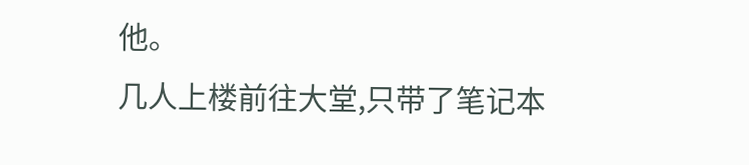他。
几人上楼前往大堂,只带了笔记本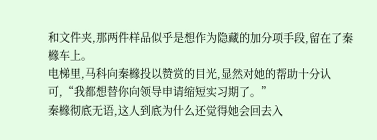和文件夹,那两件样品似乎是想作为隐藏的加分项手段,留在了秦橼车上。
电梯里,马科向秦橼投以赞赏的目光,显然对她的帮助十分认可,“我都想替你向领导申请缩短实习期了。”
秦橼彻底无语,这人到底为什么还觉得她会回去入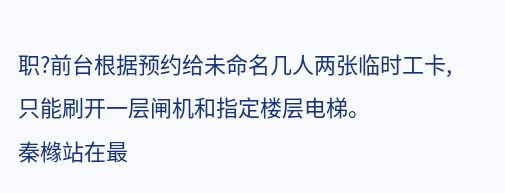职?前台根据预约给未命名几人两张临时工卡,只能刷开一层闸机和指定楼层电梯。
秦橼站在最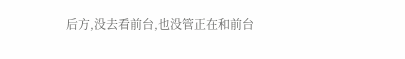后方,没去看前台,也没管正在和前台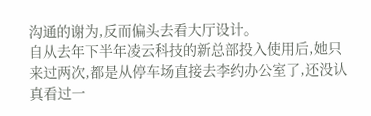沟通的谢为,反而偏头去看大厅设计。
自从去年下半年凌云科技的新总部投入使用后,她只来过两次,都是从停车场直接去李约办公室了,还没认真看过一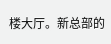楼大厅。新总部的